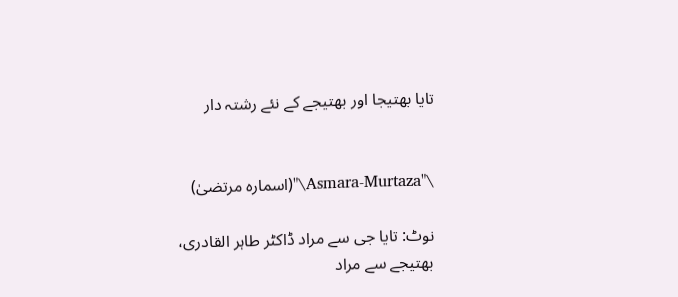تایا بھتیجا اور بھتیجے کے نئے رشتہ دار


\"Asmara-Murtaza\"(اسمارہ مرتضیٰ)

نوٹ: تایا جی سے مراد ڈاکٹر طاہر القادری، بھتیجے سے مراد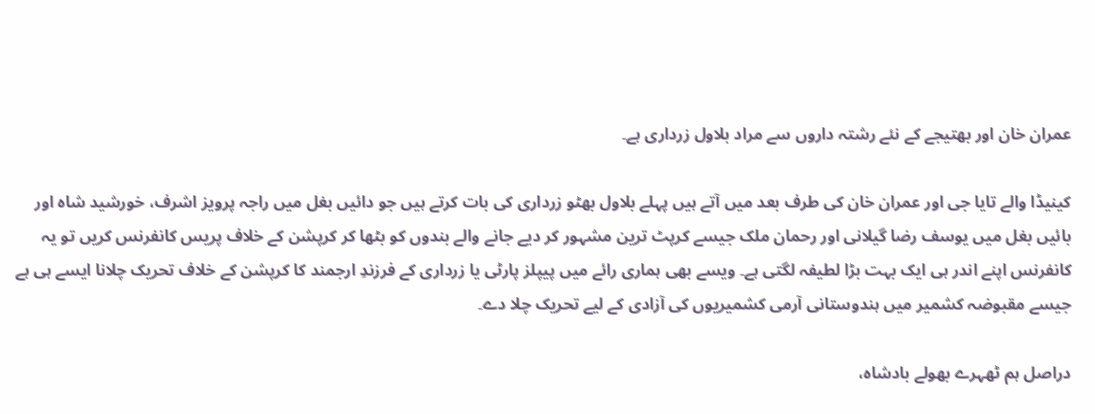عمران خان اور بھتیجے کے نئے رشتہ داروں سے مراد بلاول زرداری ہے۔

کینیڈا والے تایا جی اور عمران خان کی طرف بعد میں آتے ہیں پہلے بلاول بھٹو زرداری کی بات کرتے ہیں جو دائيں بغل میں راجہ پرویز اشرف، خورشید شاہ اور بائیں بغل میں یوسف رضا گیلانی اور رحمان ملک جیسے کرپٹ ترین مشہور کر دیے جانے والے بندوں کو بٹھا کر کرپشن کے خلاف پریس کانفرنس کریں تو یہ کانفرنس اپنے اندر ہی ایک بہت بڑا لطیفہ لگتی ہے۔ ویسے بھی ہماری رائے میں پیپلز پارٹی یا زرداری کے فرزندِ ارجمند کا کرپشن کے خلاف تحریک چلانا ایسے ہی ہے جیسے مقبوضہ کشمیر میں ہندوستانی آرمی کشمیریوں کی آزادی کے لیے تحریک چلا دے۔

دراصل ہم ٹھہرے بھولے بادشاہ،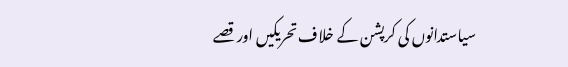سیاستدانوں کی کرپشن کے خلاف تحریکیں اور قصے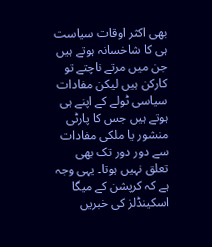بھی اکثر اوقات سیاست ہی کا شاخسانہ ہوتے ہیں جن میں مرتے ناچتے تو کارکن ہیں لیکن مفادات سیاسی ٹولے کے اپنے ہی ہوتے ہیں جس کا پارٹی منشور یا ملکی مفادات سے دور دور تک بھی تعلق نہیں ہوتا۔ یہی وجہ ہے کہ کرپشن کے میگا اسکینڈلز کی خبریں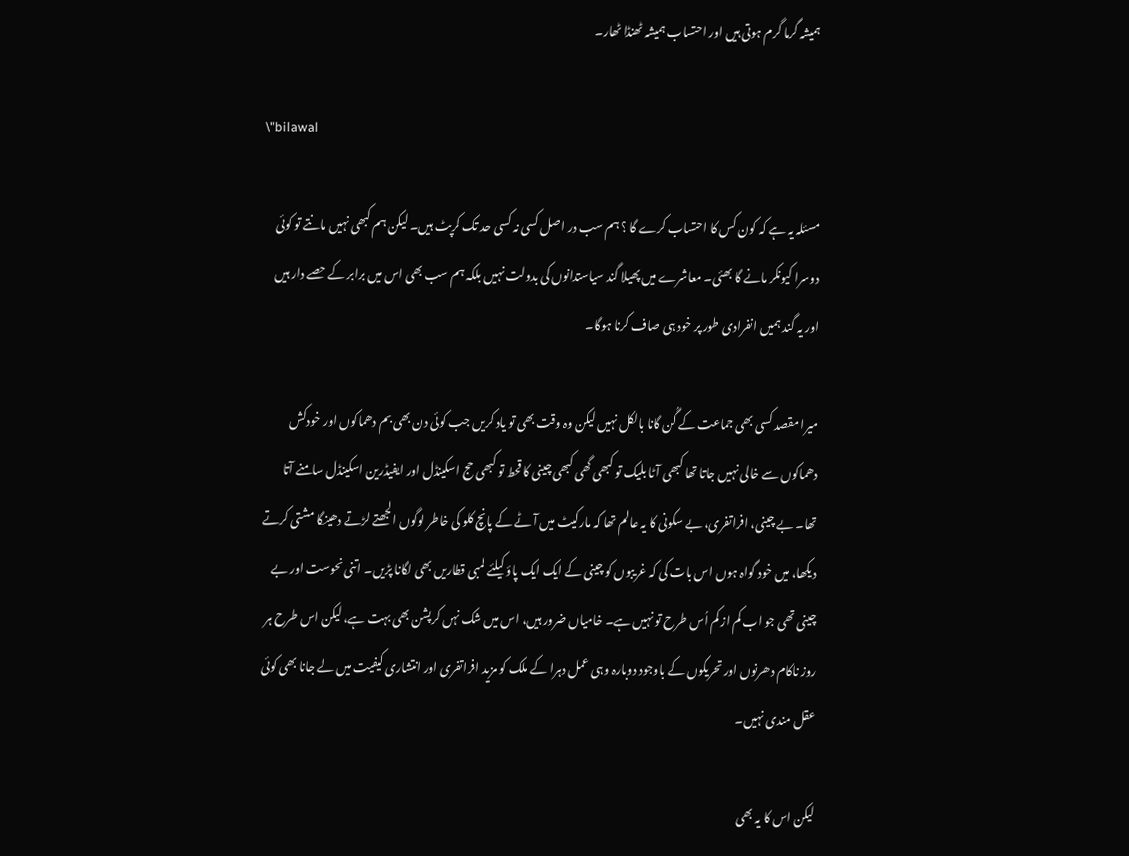ہمیشہ گرما گرم ہوتی ہیں اور احتساب ہمیشہ ٹھنڈا ٹھار۔

\"bilawal

مسئلہ یہ ہے کہ کون کس کا احتساب کرے گا ؟ ہم سب در اصل کسی نہ کسی حد تک کرپٹ ہیں۔ لیکن ہم کبھی نہیں مانتے تو کوئی دوسرا کیونکر مانے گا بھئی۔ معاشرے میں پھیلا گند سیاستدانوں کی بدولت نہیں بلکہ ہم سب بھی اس میں برابر کے حصے دار ہیں اور یہ گند ہمیں انفرادی طور پر خود ہی صاف کرنا ہوگا۔

میرا مقصد کسی بھی جماعت کے گُن گانا بالکل نہیں لیکن وہ وقت بھی تو یاد کریں جب کوئی دن بھی بم دھماکوں اور خودکش دھماکوں سے خالی نہیں جاتا تھا کبھی آٹا بلیک تو کبھی گھی کبھی چینی کا قحط تو کبھی حج اسکینڈل اور ایفیڈرین اسکینڈل سامنے آتا تھا۔ بے چینی، افراتفری، بے سکونی کا یہ عالم تھا کہ مارکیٹ میں آٹے کے پانچ کلو کی خاطر لوگوں الجھتے لڑتے دھینگا مشتی کرتے دیکھا، میں خود گواہ ہوں اس بات کی کہ غریبوں کو چینی کے ایک ایک پاؤ کیلئے لمبی قطاریں بھی لگانا پڑیں۔ اتنی نحوست اور بے چینی تھی جو اب کم از کم اُس طرح تو نہیں ہے۔ خامیاں ضرور ہیں، اس میں شک نہں کرپشن بھی بہت ہے، لیکن اس طرح ہر روز ناکام دھرنوں اور تحریکوں کے باوجود دوبارہ وہی عمل دہرا کے ملک کو مزید افراتفری اور انتشاری کیفیت میں لے جانا بھی کوئی عقل مندی نہیں۔

لیکن اس کا یہ بھی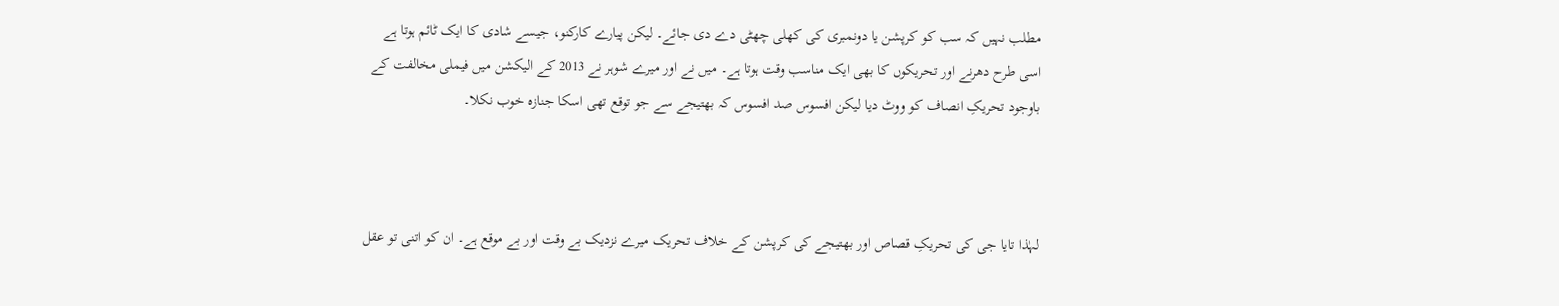مطلب نہیں کہ سب کو کرپشن یا دونمبری کی کھلی چھٹی دے دی جائے۔ لیکن پیارے کارکنو، جیسے شادی کا ایک ٹائم ہوتا ہے اسی طرح دھرنے اور تحریکوں کا بھی ایک مناسب وقت ہوتا ہے۔ میں نے اور میرے شوہر نے 2013 کے الیکشن میں فیملی مخالفت کے باوجود تحریکِ انصاف کو ووٹ دیا لیکن افسوس صد افسوس کہ بھتیجے سے جو توقع تھی اسکا جنازہ خوب نکلا۔



لہٰذا تایا جی کی تحریکِ قصاص اور بھتیجے کی کرپشن کے خلاف تحریک میرے نزدیک بے وقت اور بے موقع ہے۔ ان کو اتنی تو عقل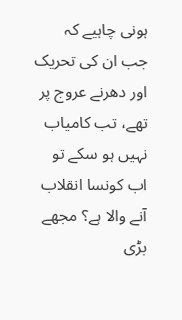ہونی چاہیے کہ جب ان کی تحریک اور دھرنے عروج پر تھے، تب کامیاب نہیں ہو سکے تو اب کونسا انقلاب آنے والا ہے؟ مجھے بڑی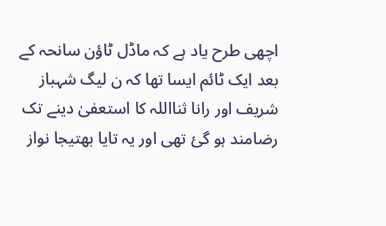اچھی طرح یاد ہے کہ ماڈل ٹاؤن سانحہ کے بعد ایک ٹائم ایسا تھا کہ ن لیگ شہباز شریف اور رانا ثنااللہ کا استعفیٰ دینے تک رضامند ہو گئ تھی اور یہ تایا بھتیجا نواز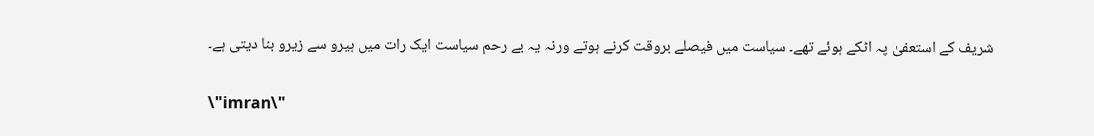شریف کے استعفیٰ پہ اٹکے ہوئے تھے۔ سیاست میں فیصلے بروقت کرنے ہوتے ورنہ یہ بے رحم سیاست ایک رات میں ہیرو سے زیرو بنا دیتی ہے۔

\"imran\"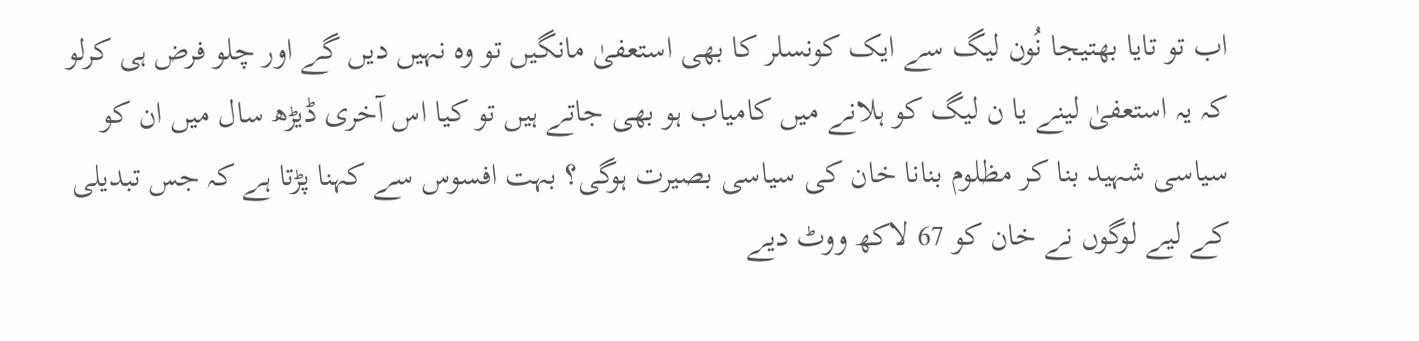اب تو تایا بھتیجا نُون لیگ سے ایک کونسلر کا بھی استعفیٰ مانگیں تو وہ نہیں دیں گے اور چلو فرض ہی کرلو کہ یہ استعفیٰ لینے یا ن لیگ کو ہلانے میں کامیاب ہو بھی جاتے ہیں تو کیا اس آخری ڈیڑھ سال میں ان کو سیاسی شہید بنا کر مظلوم بنانا خان کی سیاسی بصیرت ہوگی؟ بہت افسوس سے کہنا پڑتا ہے کہ جس تبدیلی کے لیے لوگوں نے خان کو 67 لاکھ ووٹ دیے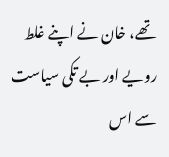تھے، خان نے اپنے غلط رویے اور بے تکی سیاست سے اس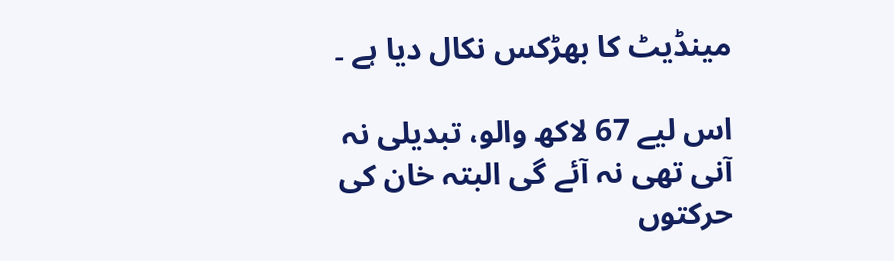مینڈیٹ کا بھڑکس نکال دیا ہے ۔

اس لیے 67 لاکھ والو، تبدیلی نہ آنی تھی نہ آئے گی البتہ خان کی حرکتوں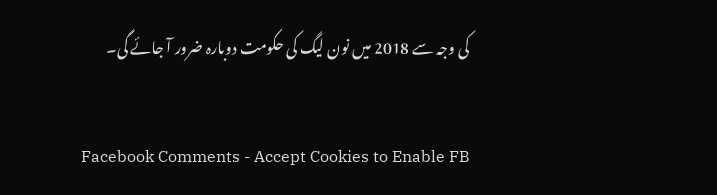کی وجہ سے 2018 میں نون لیگ کی حکومت دوبارہ ضرور آ جائے گی۔


Facebook Comments - Accept Cookies to Enable FB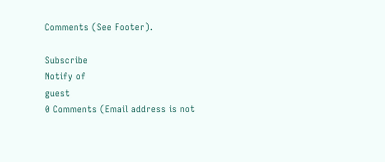Comments (See Footer).

Subscribe
Notify of
guest
0 Comments (Email address is not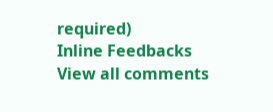required)
Inline Feedbacks
View all comments